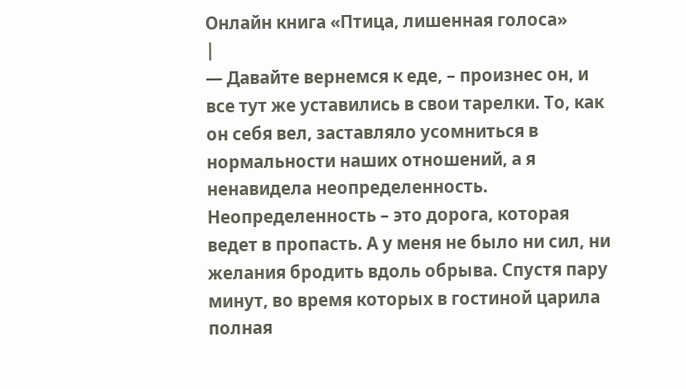Онлайн книга «Птица, лишенная голоса»
|
— Давайте вернемся к еде, – произнес он, и все тут же уставились в свои тарелки. То, как он себя вел, заставляло усомниться в нормальности наших отношений, а я ненавидела неопределенность. Неопределенность – это дорога, которая ведет в пропасть. А у меня не было ни сил, ни желания бродить вдоль обрыва. Спустя пару минут, во время которых в гостиной царила полная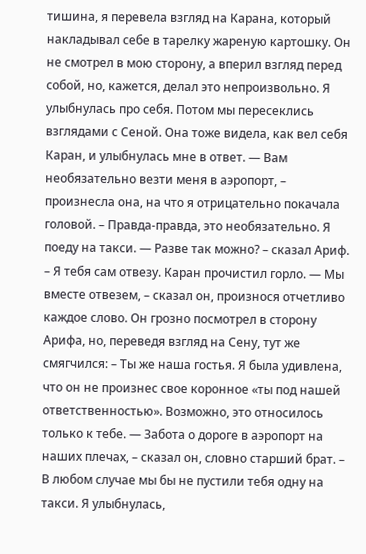тишина, я перевела взгляд на Карана, который накладывал себе в тарелку жареную картошку. Он не смотрел в мою сторону, а вперил взгляд перед собой, но, кажется, делал это непроизвольно. Я улыбнулась про себя. Потом мы пересеклись взглядами с Сеной. Она тоже видела, как вел себя Каран, и улыбнулась мне в ответ. — Вам необязательно везти меня в аэропорт, – произнесла она, на что я отрицательно покачала головой. – Правда-правда, это необязательно. Я поеду на такси. — Разве так можно? – сказал Ариф. – Я тебя сам отвезу. Каран прочистил горло. — Мы вместе отвезем, – сказал он, произнося отчетливо каждое слово. Он грозно посмотрел в сторону Арифа, но, переведя взгляд на Сену, тут же смягчился: – Ты же наша гостья. Я была удивлена, что он не произнес свое коронное «ты под нашей ответственностью». Возможно, это относилось только к тебе. — Забота о дороге в аэропорт на наших плечах, – сказал он, словно старший брат. – В любом случае мы бы не пустили тебя одну на такси. Я улыбнулась,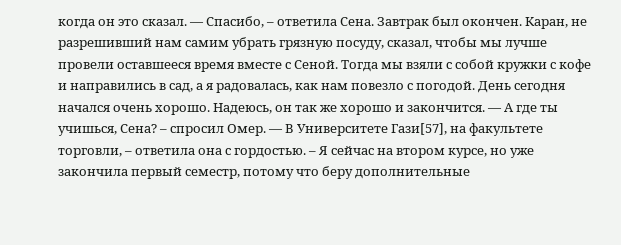когда он это сказал. — Спасибо, – ответила Сена. Завтрак был окончен. Каран, не разрешивший нам самим убрать грязную посуду, сказал, чтобы мы лучше провели оставшееся время вместе с Сеной. Тогда мы взяли с собой кружки с кофе и направились в сад, а я радовалась, как нам повезло с погодой. День сегодня начался очень хорошо. Надеюсь, он так же хорошо и закончится. — А где ты учишься, Сена? – спросил Омер. — В Университете Гази[57], на факультете торговли, – ответила она с гордостью. – Я сейчас на втором курсе, но уже закончила первый семестр, потому что беру дополнительные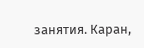занятия. Каран,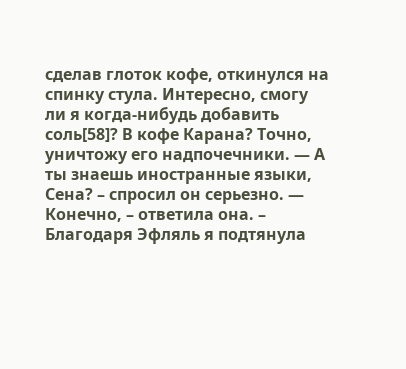сделав глоток кофе, откинулся на спинку стула. Интересно, смогу ли я когда-нибудь добавить соль[58]? В кофе Карана? Точно, уничтожу его надпочечники. — А ты знаешь иностранные языки, Сена? – спросил он серьезно. — Конечно, – ответила она. – Благодаря Эфляль я подтянула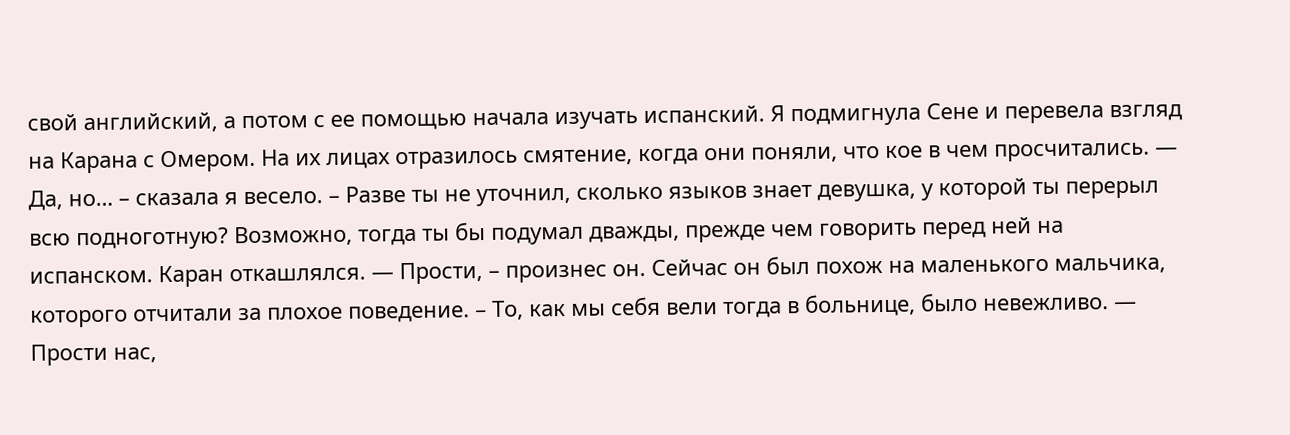свой английский, а потом с ее помощью начала изучать испанский. Я подмигнула Сене и перевела взгляд на Карана с Омером. На их лицах отразилось смятение, когда они поняли, что кое в чем просчитались. — Да, но… – сказала я весело. – Разве ты не уточнил, сколько языков знает девушка, у которой ты перерыл всю подноготную? Возможно, тогда ты бы подумал дважды, прежде чем говорить перед ней на испанском. Каран откашлялся. — Прости, – произнес он. Сейчас он был похож на маленького мальчика, которого отчитали за плохое поведение. – То, как мы себя вели тогда в больнице, было невежливо. — Прости нас,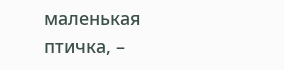маленькая птичка, –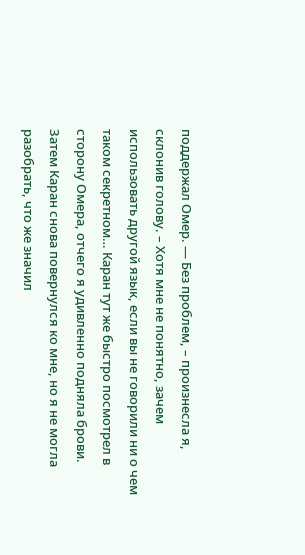поддержал Омер. — Без проблем, – произнесла я, склонив голову. – Хотя мне не понятно, зачем использовать другой язык, если вы не говорили ни о чем таком секретном… Каран тут же быстро посмотрел в сторону Омера, отчего я удивленно подняла брови. Затем Каран снова повернулся ко мне, но я не могла разобрать, что же значил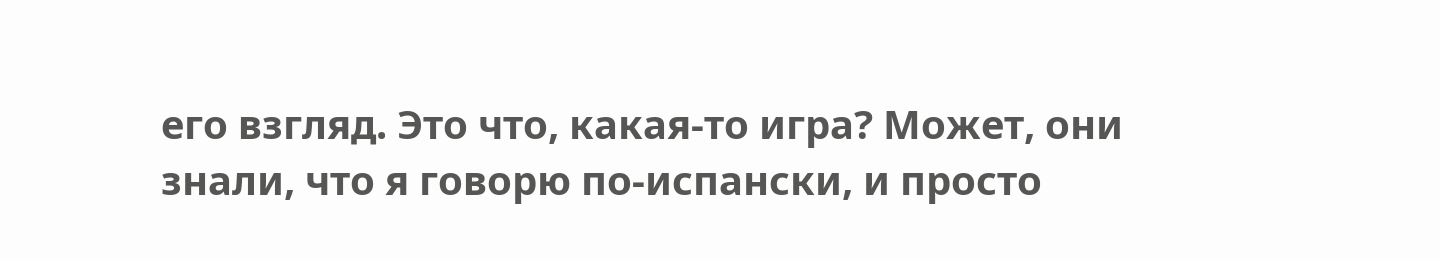его взгляд. Это что, какая-то игра? Может, они знали, что я говорю по-испански, и просто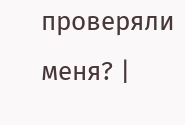проверяли меня? |